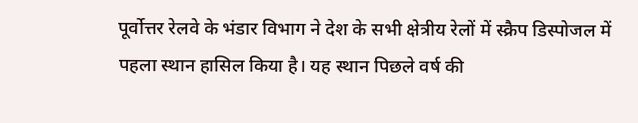पूर्वोत्तर रेलवे के भंडार विभाग ने देश के सभी क्षेत्रीय रेलों में स्क्रैप डिस्पोजल में पहला स्थान हासिल किया है। यह स्थान पिछले वर्ष की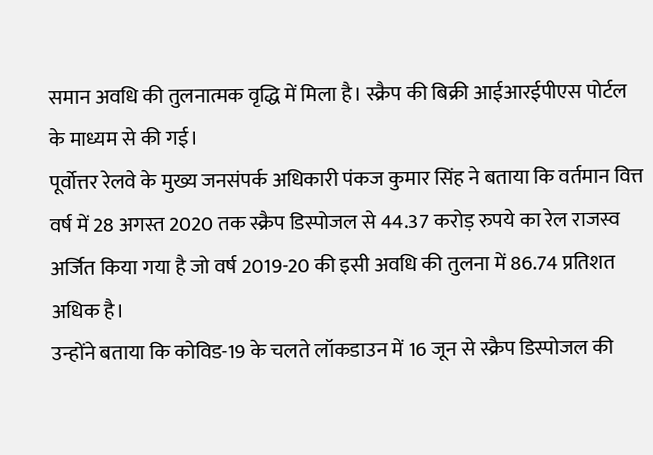समान अवधि की तुलनात्मक वृद्धि में मिला है। स्क्रैप की बिक्री आईआरईपीएस पोर्टल के माध्यम से की गई।
पूर्वोत्तर रेलवे के मुख्य जनसंपर्क अधिकारी पंकज कुमार सिंह ने बताया कि वर्तमान वित्त वर्ष में 28 अगस्त 2020 तक स्क्रैप डिस्पोजल से 44.37 करोड़ रुपये का रेल राजस्व अर्जित किया गया है जो वर्ष 2019-20 की इसी अवधि की तुलना में 86.74 प्रतिशत अधिक है।
उन्होंने बताया कि कोविड-19 के चलते लॉकडाउन में 16 जून से स्क्रैप डिस्पोजल की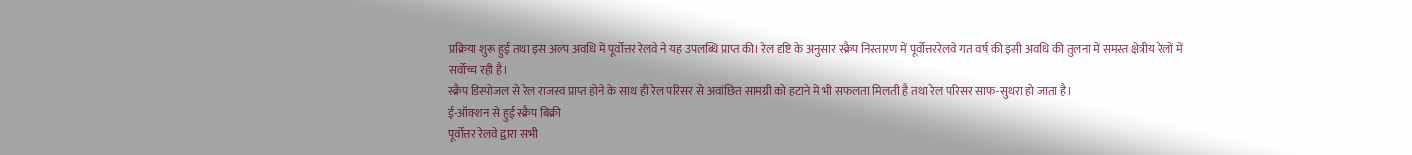प्रक्रिया शुरू हुई तथा इस अल्प अवधि में पूर्वोत्तर रेलवे ने यह उपलब्धि प्राप्त की। रेल दृष्टि के अनुसार स्क्रैप निस्तारण में पूर्वोत्तररेलवे गत वर्ष की इसी अवधि की तुलना में समस्त क्षेत्रीय रेलों में सर्वोच्च रही है।
स्क्रैप डिस्पोजल से रेल राजस्व प्राप्त होने के साथ ही रेल परिसर से अवांछित सामग्री को हटाने में भी सफलता मिलती है तथा रेल परिसर साफ-सुथरा हो जाता है।
ई-ऑक्शन से हुई स्क्रैप बिक्री
पूर्वोत्तर रेलवे द्वारा सभी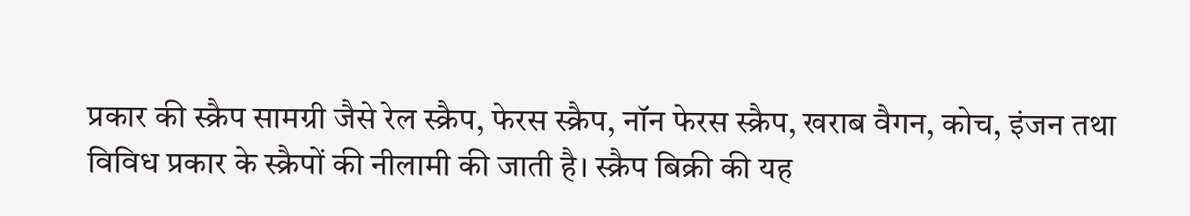प्रकार की स्क्रैप सामग्री जैसे रेल स्क्रैप, फेरस स्क्रैप, नॉन फेरस स्क्रैप, खराब वैगन, कोच, इंजन तथा विविध प्रकार के स्क्रैपों की नीलामी की जाती है। स्क्रैप बिक्री की यह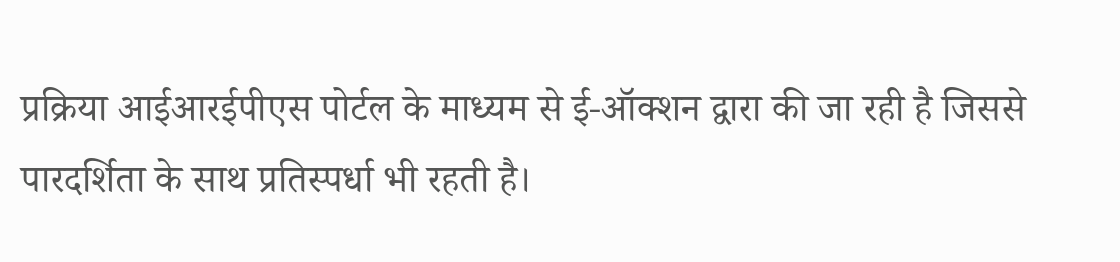प्रक्रिया आईआरईपीएस पोर्टल के माध्यम से ई-ऑक्शन द्वारा की जा रही है जिससे पारदर्शिता के साथ प्रतिस्पर्धा भी रहती है।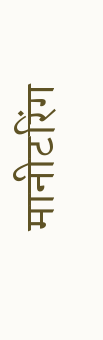मानीटरिंग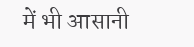में भी आसानी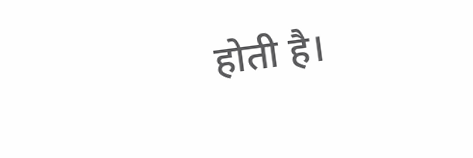होती है।